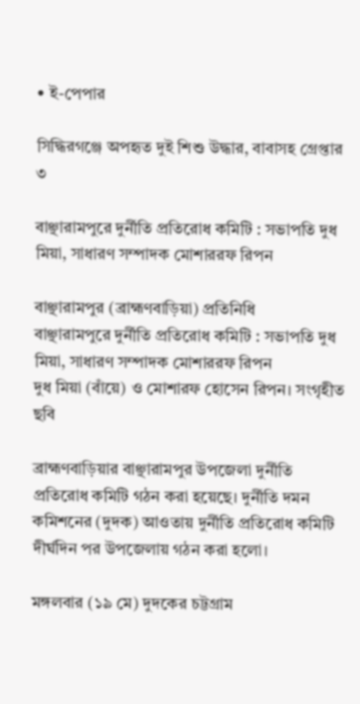• ই-পেপার

সিদ্ধিরগঞ্জে অপহৃত দুই শিশু উদ্ধার, বাবাসহ গ্রেপ্তার ৩

বাঞ্ছারামপুরে দুর্নীতি প্রতিরোধ কমিটি : সভাপতি দুধ মিয়া, সাধারণ সম্পাদক মোশাররফ রিপন

বাঞ্ছারামপুর (ব্রাহ্মণবাড়িয়া) প্রতিনিধি
বাঞ্ছারামপুরে দুর্নীতি প্রতিরোধ কমিটি : সভাপতি দুধ মিয়া, সাধারণ সম্পাদক মোশাররফ রিপন
দুধ মিয়া (বাঁয়ে) ও মোশারফ হোসেন রিপন। সংগৃহীত ছবি

ব্রাহ্মণবাড়িয়ার বাঞ্ছারামপুর উপজেলা দুর্নীতি প্রতিরোধ কমিটি গঠন করা হয়েছে। দুর্নীতি দমন কমিশনের (দুদক) আওতায় দুর্নীতি প্রতিরোধ কমিটি দীর্ঘদিন পর উপজেলায় গঠন করা হলো।

মঙ্গলবার (১৯ মে) দুদকের চট্টগ্রাম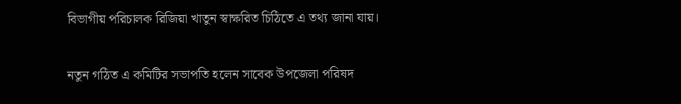বিভাগীয় পরিচালক রিজিয়া খাতুন স্বাক্ষরিত চিঠিতে এ তথ্য জানা যায়।

নতুন গঠিত এ কমিটির সভাপতি হলেন সাবেক উপজেলা পরিষদ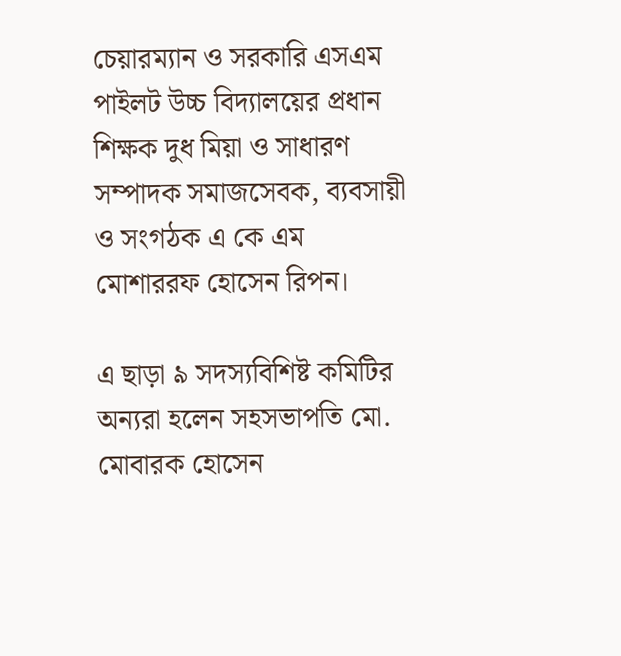চেয়ারম্যান ও সরকারি এসএম পাইলট উচ্চ বিদ্যালয়ের প্রধান শিক্ষক দুধ মিয়া ও সাধারণ সম্পাদক সমাজসেবক, ব্যবসায়ী ও সংগঠক এ কে এম মোশাররফ হোসেন রিপন।

এ ছাড়া ৯ সদস্যবিশিষ্ট কমিটির অন্যরা হলেন সহসভাপতি মো. মোবারক হোসেন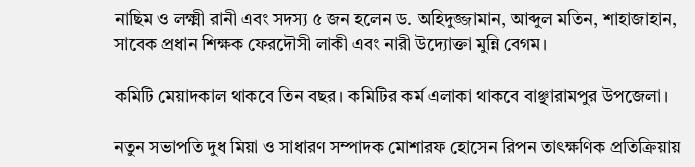নাছিম ও লক্ষ্মী রানী এবং সদস্য ৫ জন হলেন ড. অহিদুজ্জামান, আব্দুল মতিন, শাহাজাহান, সাবেক প্রধান শিক্ষক ফেরদৌসী লাকী এবং নারী উদ্যোক্তা মুন্নি বেগম।

কমিটি মেয়াদকাল থাকবে তিন বছর। কমিটির কর্ম এলাকা থাকবে বাঞ্ছারামপুর উপজেলা।

নতুন সভাপতি দুধ মিয়া ও সাধারণ সম্পাদক মোশারফ হোসেন রিপন তাৎক্ষণিক প্রতিক্রিয়ায়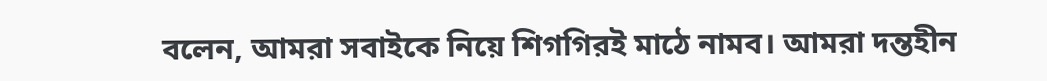বলেন, আমরা সবাইকে নিয়ে শিগগিরই মাঠে নামব। আমরা দন্তহীন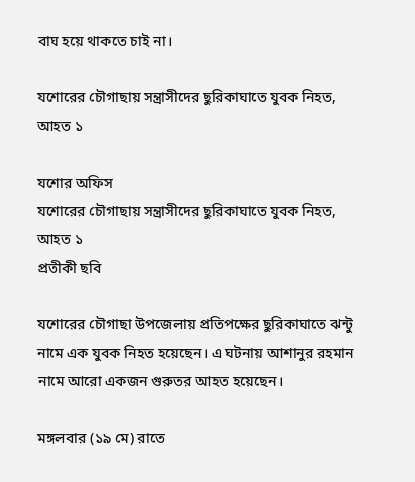বাঘ হয়ে থাকতে চাই না।

যশোরের চৌগাছায় সন্ত্রাসীদের ছুরিকাঘাতে যুবক নিহত, আহত ১

যশোর অফিস
যশোরের চৌগাছায় সন্ত্রাসীদের ছুরিকাঘাতে যুবক নিহত, আহত ১
প্রতীকী ছবি

যশোরের চৌগাছা উপজেলায় প্রতিপক্ষের ছুরিকাঘাতে ঝন্টু নামে এক যুবক নিহত হয়েছেন। এ ঘটনায় আশানুর রহমান নামে আরো একজন গুরুতর আহত হয়েছেন।

মঙ্গলবার (১৯ মে) রাতে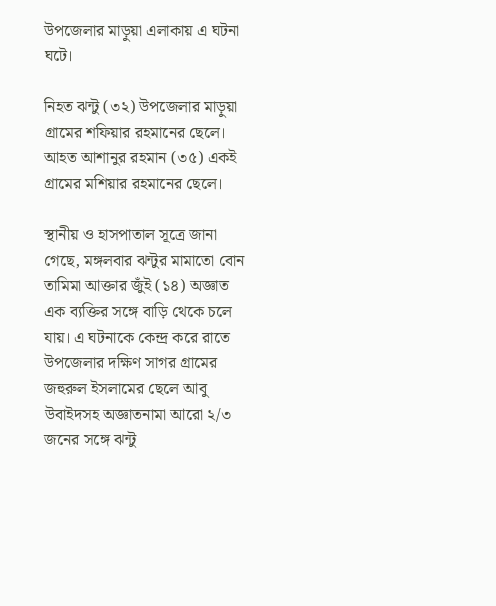উপজেলার মাড়ুয়া এলাকায় এ ঘটনা ঘটে।

নিহত ঝন্টু (৩২) উপজেলার মাড়ুয়া গ্রামের শফিয়ার রহমানের ছেলে। আহত আশানুর রহমান (৩৫) একই গ্রামের মশিয়ার রহমানের ছেলে।

স্থানীয় ও হাসপাতাল সূত্রে জানা গেছে, মঙ্গলবার ঝন্টুর মামাতো বোন তামিমা আক্তার জুঁই (১৪) অজ্ঞাত এক ব্যক্তির সঙ্গে বাড়ি থেকে চলে যায়। এ ঘটনাকে কেন্দ্র করে রাতে উপজেলার দক্ষিণ সাগর গ্রামের জহুরুল ইসলামের ছেলে আবু উবাইদসহ অজ্ঞাতনামা আরো ২/৩ জনের সঙ্গে ঝন্টু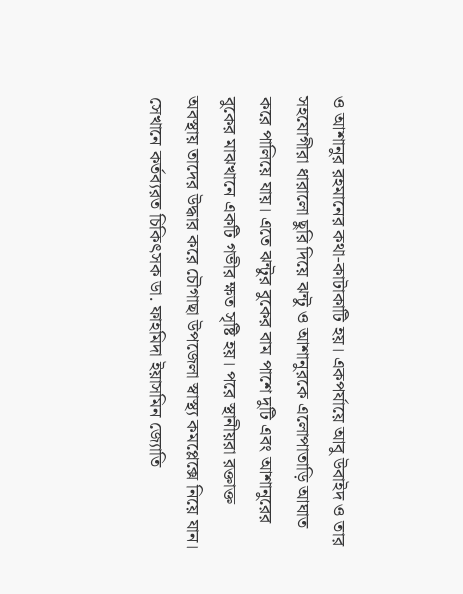ও আশানুর রহমানের কথা-কাটাকাটি হয়। একপর্যায়ে আবু উবাইদ ও তার সহযোগীরা ধারালো ছুরি দিয়ে ঝন্টু ও আশানুরকে এলোপাতাড়ি আঘাত করে পালিয়ে যায়। এতে ঝন্টুর বুকের বাম পাশে দুটি এবং আশানুরের বুকের মাঝখানে একটি গভীর ক্ষত সৃষ্টি হয়। পরে স্থানীয়রা রক্তাক্ত অবস্থায় তাদের উদ্ধার করে চৌগাছা উপজেলা স্বাস্থ্য কমপ্লেক্সে নিয়ে যান। সেখানে কর্তব্যরত চিকিৎসক ডা. ফাহমিদা ইয়াসমিন জ্যোতি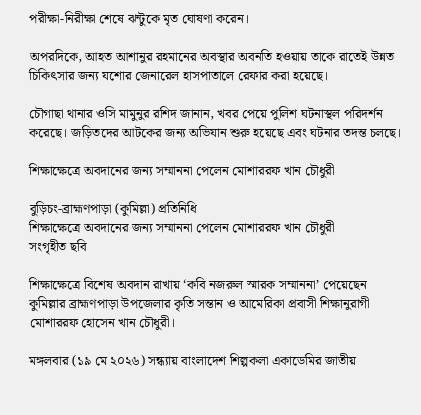পরীক্ষা-নিরীক্ষা শেষে ঝন্টুকে মৃত ঘোষণা করেন।

অপরদিকে, আহত আশানুর রহমানের অবস্থার অবনতি হওয়ায় তাকে রাতেই উন্নত চিকিৎসার জন্য যশোর জেনারেল হাসপাতালে রেফার করা হয়েছে।

চৌগাছা থানার ওসি মামুনুর রশিদ জানান, খবর পেয়ে পুলিশ ঘটনাস্থল পরিদর্শন করেছে। জড়িতদের আটকের জন্য অভিযান শুরু হয়েছে এবং ঘটনার তদন্ত চলছে।

শিক্ষাক্ষেত্রে অবদানের জন্য সম্মাননা পেলেন মোশাররফ খান চৌধুরী

বুড়িচং-ব্রাহ্মণপাড়া (কুমিল্লা) প্রতিনিধি
শিক্ষাক্ষেত্রে অবদানের জন্য সম্মাননা পেলেন মোশাররফ খান চৌধুরী
সংগৃহীত ছবি

শিক্ষাক্ষেত্রে বিশেষ অবদান রাখায় ‘কবি নজরুল স্মারক সম্মাননা’ পেয়েছেন কুমিল্লার ব্রাহ্মণপাড়া উপজেলার কৃতি সন্তান ও আমেরিকা প্রবাসী শিক্ষানুরাগী মোশাররফ হোসেন খান চৌধুরী।

মঙ্গলবার (১৯ মে ২০২৬) সন্ধ্যায় বাংলাদেশ শিল্পকলা একাডেমির জাতীয়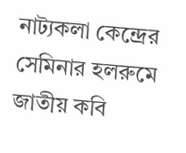নাট্যকলা কেন্দ্রের সেমিনার হলরুমে জাতীয় কবি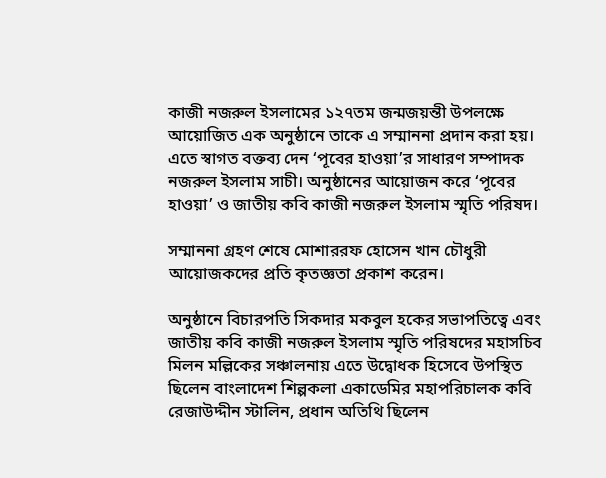কাজী নজরুল ইসলামের ১২৭তম জন্মজয়ন্তী উপলক্ষে আয়োজিত এক অনুষ্ঠানে তাকে এ সম্মাননা প্রদান করা হয়। এতে স্বাগত বক্তব্য দেন ‘পূবের হাওয়া’র সাধারণ সম্পাদক নজরুল ইসলাম সাচী। অনুষ্ঠানের আয়োজন করে ‘পূবের হাওয়া’ ও জাতীয় কবি কাজী নজরুল ইসলাম স্মৃতি পরিষদ।

সম্মাননা গ্রহণ শেষে মোশাররফ হোসেন খান চৌধুরী আয়োজকদের প্রতি কৃতজ্ঞতা প্রকাশ করেন।

অনুষ্ঠানে বিচারপতি সিকদার মকবুল হকের সভাপতিত্বে এবং  জাতীয় কবি কাজী নজরুল ইসলাম স্মৃতি পরিষদের মহাসচিব মিলন মল্লিকের সঞ্চালনায় এতে উদ্বোধক হিসেবে উপস্থিত ছিলেন বাংলাদেশ শিল্পকলা একাডেমির মহাপরিচালক কবি রেজাউদ্দীন স্টালিন, প্রধান অতিথি ছিলেন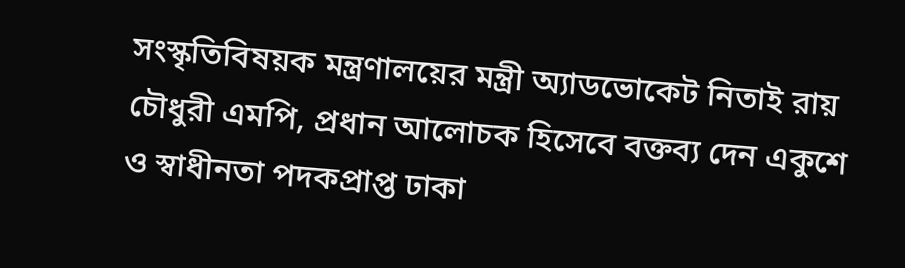সংস্কৃতিবিষয়ক মন্ত্রণালয়ের মন্ত্রী অ্যাডভোকেট নিতাই রায় চৌধুরী এমপি, প্রধান আলোচক হিসেবে বক্তব্য দেন একুশে ও স্বাধীনতা পদকপ্রাপ্ত ঢাকা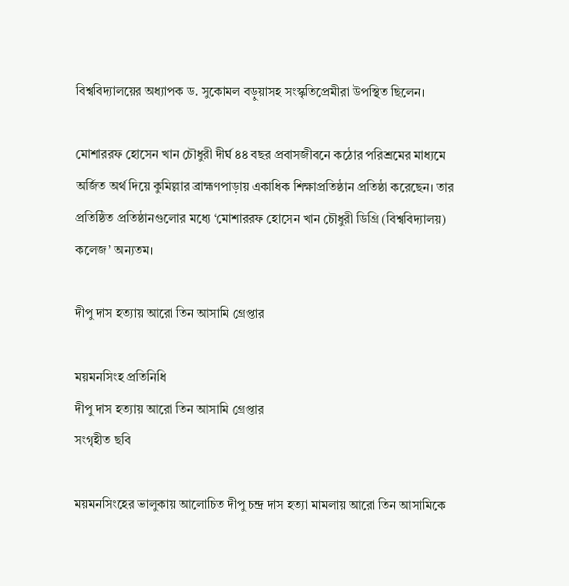বিশ্ববিদ্যালয়ের অধ্যাপক ড. সুকোমল বড়ুয়াসহ সংস্কৃতিপ্রেমীরা উপস্থিত ছিলেন।

মোশাররফ হোসেন খান চৌধুরী দীর্ঘ ৪৪ বছর প্রবাসজীবনে কঠোর পরিশ্রমের মাধ্যমে অর্জিত অর্থ দিয়ে কুমিল্লার ব্রাহ্মণপাড়ায় একাধিক শিক্ষাপ্রতিষ্ঠান প্রতিষ্ঠা করেছেন। তার প্রতিষ্ঠিত প্রতিষ্ঠানগুলোর মধ্যে ‘মোশাররফ হোসেন খান চৌধুরী ডিগ্রি (বিশ্ববিদ্যালয়) কলেজ’ অন্যতম।

দীপু দাস হত্যায় আরো তিন আসামি গ্রেপ্তার

ময়মনসিংহ প্রতিনিধি
দীপু দাস হত্যায় আরো তিন আসামি গ্রেপ্তার
সংগৃহীত ছবি

ময়মনসিংহের ভালুকায় আলোচিত দীপু চন্দ্র দাস হত্যা মামলায় আরো তিন আসামিকে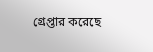গ্রেপ্তার করেছে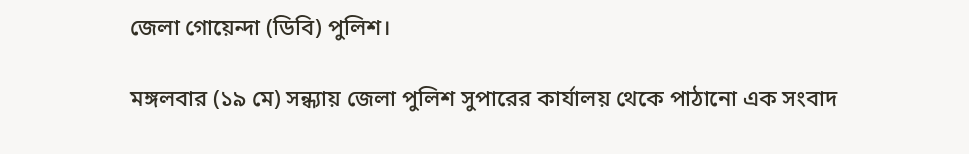জেলা গোয়েন্দা (ডিবি) পুলিশ।

মঙ্গলবার (১৯ মে) সন্ধ্যায় জেলা পুলিশ সুপারের কার্যালয় থেকে পাঠানো এক সংবাদ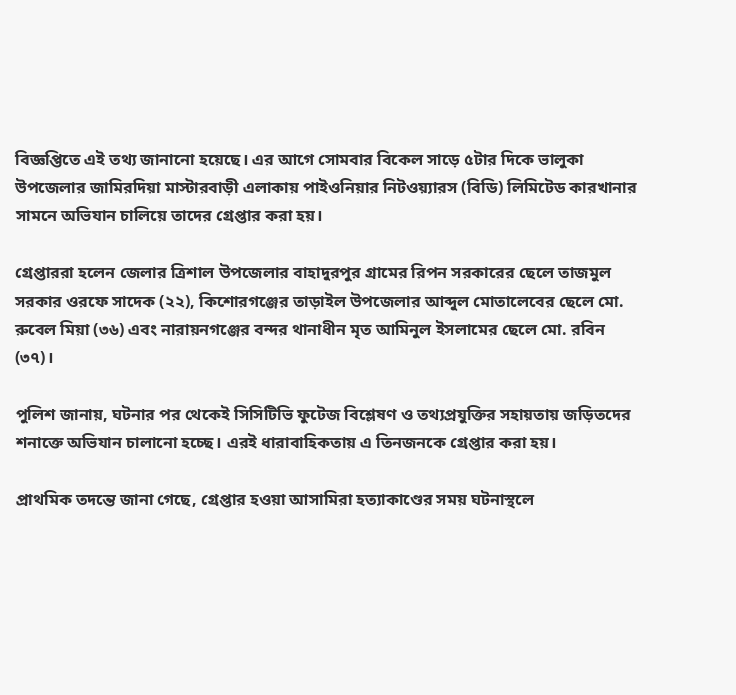বিজ্ঞপ্তিতে এই তথ্য জানানো হয়েছে। এর আগে সোমবার বিকেল সাড়ে ৫টার দিকে ভালুকা উপজেলার জামিরদিয়া মাস্টারবাড়ী এলাকায় পাইওনিয়ার নিটওয়্যারস (বিডি) লিমিটেড কারখানার সামনে অভিযান চালিয়ে তাদের গ্রেপ্তার করা হয়।

গ্রেপ্তাররা হলেন জেলার ত্রিশাল উপজেলার বাহাদুরপুর গ্রামের রিপন সরকারের ছেলে তাজমুল সরকার ওরফে সাদেক (২২), কিশোরগঞ্জের তাড়াইল উপজেলার আব্দুল মোতালেবের ছেলে মো. রুবেল মিয়া (৩৬) এবং নারায়নগঞ্জের বন্দর থানাধীন মৃত আমিনুল ইসলামের ছেলে মো. রবিন (৩৭)।

পুলিশ জানায়, ঘটনার পর থেকেই সিসিটিভি ফুটেজ বিশ্লেষণ ও তথ্যপ্রযুক্তির সহায়তায় জড়িতদের শনাক্তে অভিযান চালানো হচ্ছে। এরই ধারাবাহিকতায় এ তিনজনকে গ্রেপ্তার করা হয়।

প্রাথমিক তদন্তে জানা গেছে, গ্রেপ্তার হওয়া আসামিরা হত্যাকাণ্ডের সময় ঘটনাস্থলে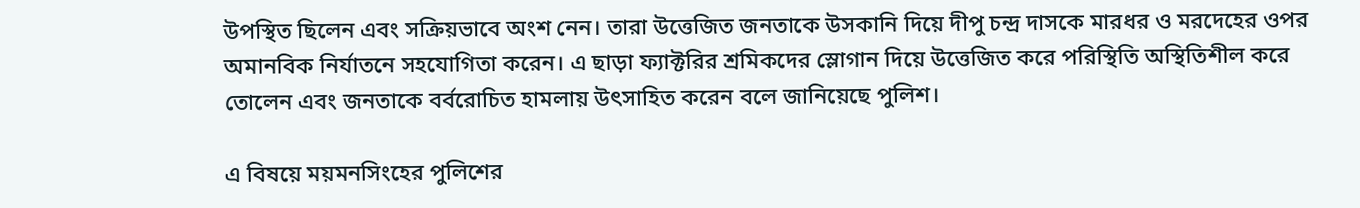উপস্থিত ছিলেন এবং সক্রিয়ভাবে অংশ নেন। তারা উত্তেজিত জনতাকে উসকানি দিয়ে দীপু চন্দ্র দাসকে মারধর ও মরদেহের ওপর অমানবিক নির্যাতনে সহযোগিতা করেন। এ ছাড়া ফ্যাক্টরির শ্রমিকদের স্লোগান দিয়ে উত্তেজিত করে পরিস্থিতি অস্থিতিশীল করে তোলেন এবং জনতাকে বর্বরোচিত হামলায় উৎসাহিত করেন বলে জানিয়েছে পুলিশ।

এ বিষয়ে ময়মনসিংহের পুলিশের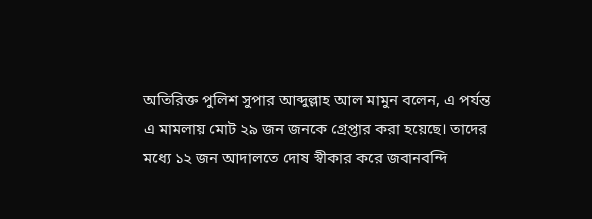অতিরিক্ত পুলিশ সুপার আব্দুল্লাহ আল মামুন বলেন, এ পর্যন্ত এ মামলায় মোট ২৯ জন জনকে গ্রেপ্তার করা হয়েছে। তাদের মধ্যে ১২ জন আদালতে দোষ স্বীকার করে জবানবন্দি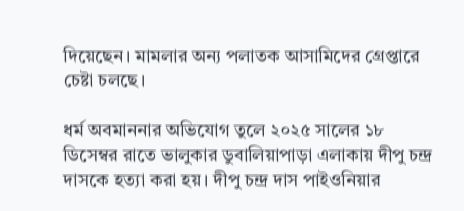দিয়েছেন। মামলার অন্য পলাতক আসামিদের গ্রেপ্তারে চেষ্টা চলছে।

ধর্ম অবমাননার অভিযোগ তুলে ২০২৫ সালের ১৮ ডিসেম্বর রাতে ভালুকার ডুবালিয়াপাড়া এলাকায় দীপু চন্দ্র দাসকে হত্যা করা হয়। দীপু চন্দ্র দাস পাইওনিয়ার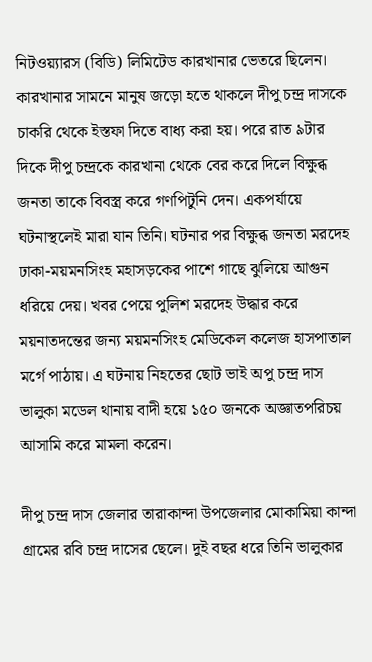নিটওয়্যারস (বিডি) লিমিটেড কারখানার ভেতরে ছিলেন। কারখানার সামনে মানুষ জড়ো হতে থাকলে দীপু চন্দ্র দাসকে চাকরি থেকে ইস্তফা দিতে বাধ্য করা হয়। পরে রাত ৯টার দিকে দীপু চন্দ্রকে কারখানা থেকে বের করে দিলে বিক্ষুব্ধ জনতা তাকে বিবস্ত্র করে গণপিটুনি দেন। একপর্যায়ে ঘটনাস্থলেই মারা যান তিনি। ঘটনার পর বিক্ষুব্ধ জনতা মরদেহ ঢাকা-ময়মনসিংহ মহাসড়কের পাশে গাছে ঝুলিয়ে আগুন ধরিয়ে দেয়। খবর পেয়ে পুলিশ মরদেহ উদ্ধার করে ময়নাতদন্তের জন্য ময়মনসিংহ মেডিকেল কলেজ হাসপাতাল মর্গে পাঠায়। এ ঘটনায় নিহতের ছোট ভাই অপু চন্দ্র দাস ভালুকা মডেল থানায় বাদী হয়ে ১৫০ জনকে অজ্ঞাতপরিচয় আসামি করে মামলা করেন।

দীপু চন্দ্র দাস জেলার তারাকান্দা উপজেলার মোকামিয়া কান্দা গ্রামের রবি চন্দ্র দাসের ছেলে। দুই বছর ধরে তিনি ভালুকার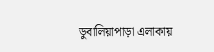ডুবালিয়াপাড়া এলাকায়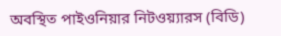অবস্থিত পাইওনিয়ার নিটওয়্যারস (বিডি)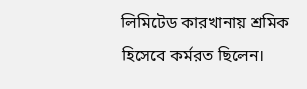লিমিটেড কারখানায় শ্রমিক হিসেবে কর্মরত ছিলেন।